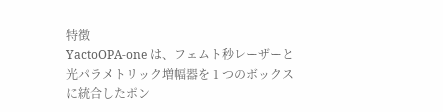特徴
YactoOPA-one は、フェムト秒レーザーと光パラメトリック増幅器を 1 つのボックスに統合したポン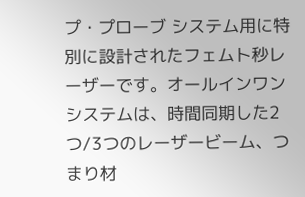プ・プローブ システム用に特別に設計されたフェムト秒レーザーです。オールインワンシステムは、時間同期した2つ/3つのレーザービーム、つまり材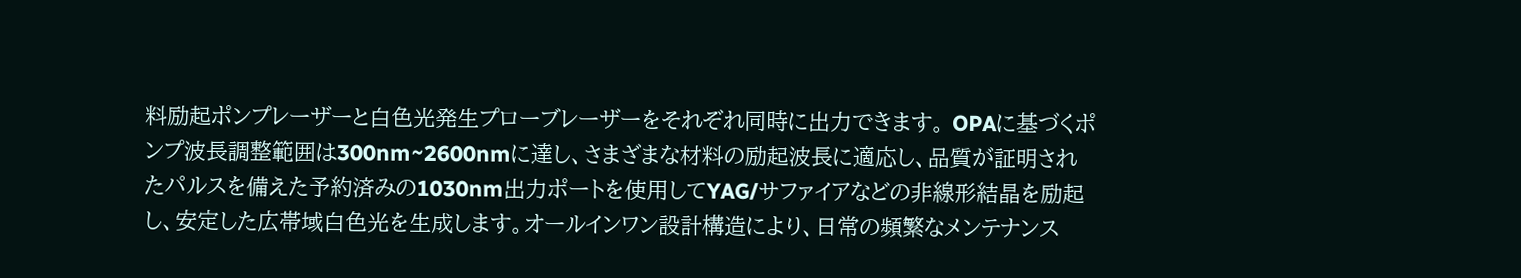料励起ポンプレーザーと白色光発生プローブレーザーをそれぞれ同時に出力できます。 OPAに基づくポンプ波長調整範囲は300nm~2600nmに達し、さまざまな材料の励起波長に適応し、品質が証明されたパルスを備えた予約済みの1030nm出力ポートを使用してYAG/サファイアなどの非線形結晶を励起し、安定した広帯域白色光を生成します。オールインワン設計構造により、日常の頻繁なメンテナンス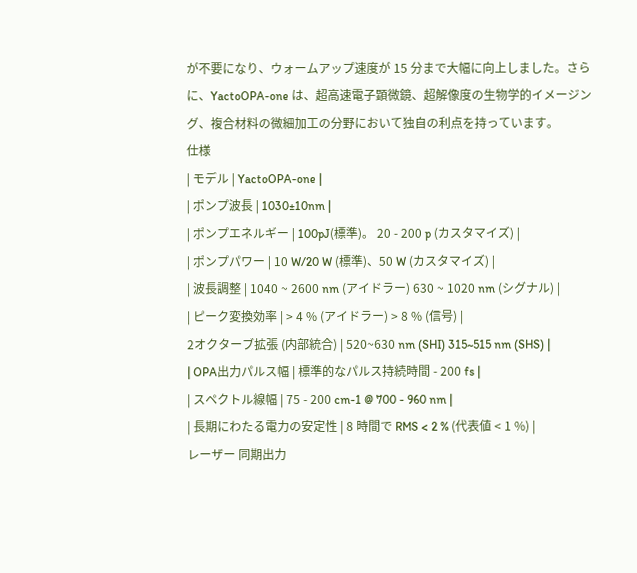が不要になり、ウォームアップ速度が 15 分まで大幅に向上しました。さらに、YactoOPA-one は、超高速電子顕微鏡、超解像度の生物学的イメージング、複合材料の微細加工の分野において独自の利点を持っています。
仕様
| モデル | YactoOPA-one |
| ポンプ波長 | 1030±10nm |
| ポンプエネルギー | 100pJ(標準)。 20 - 200 p (カスタマイズ) |
| ポンプパワー | 10 W/20 W (標準)、50 W (カスタマイズ) |
| 波長調整 | 1040 ~ 2600 nm (アイドラー) 630 ~ 1020 nm (シグナル) |
| ピーク変換効率 | > 4 % (アイドラー) > 8 % (信号) |
2オクターブ拡張 (内部統合) | 520~630 nm (SHI) 315~515 nm (SHS) |
| OPA出力パルス幅 | 標準的なパルス持続時間 - 200 fs |
| スペクトル線幅 | 75 - 200 cm-1 @ 700 - 960 nm |
| 長期にわたる電力の安定性 | 8 時間で RMS < 2 % (代表値 < 1 %) |
レーザー 同期出力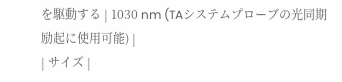を駆動する | 1030 nm (TAシステムプローブの光同期励起に使用可能) |
| サイズ |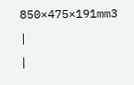850×475×191mm3 |
|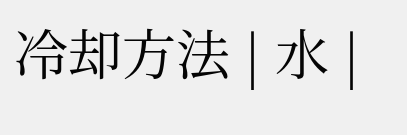冷却方法 | 水 |